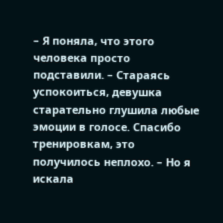– Я поняла, что этого человека просто подставили. – Стараясь успокоиться, девушка старательно глушила любые эмоции в голосе. Спасибо тренировкам, это получилось неплохо. – Но я искала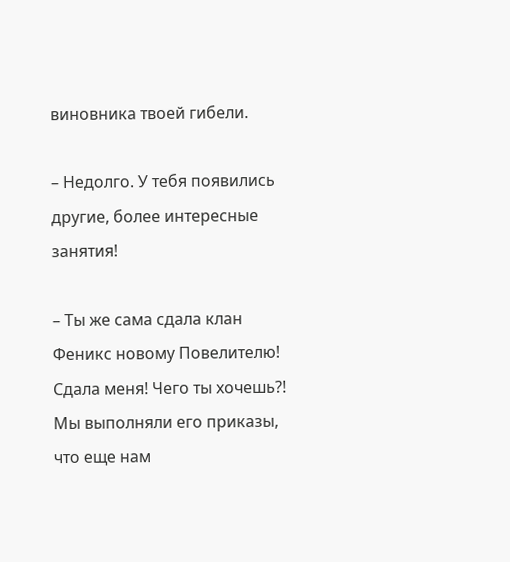виновника твоей гибели.

– Недолго. У тебя появились другие, более интересные занятия!

– Ты же сама сдала клан Феникс новому Повелителю! Сдала меня! Чего ты хочешь?! Мы выполняли его приказы, что еще нам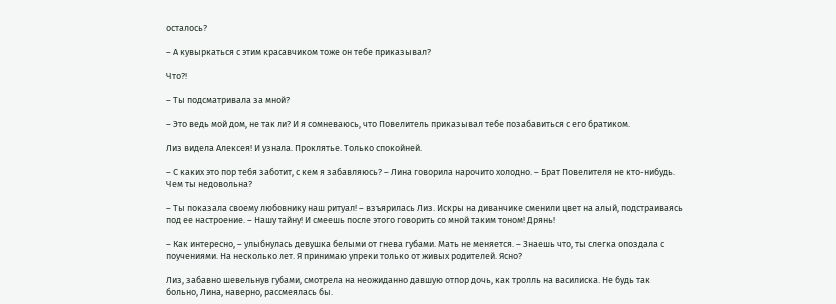осталось?

– А кувыркаться с этим красавчиком тоже он тебе приказывал?

Что?!

– Ты подсматривала за мной?

– Это ведь мой дом, не так ли? И я сомневаюсь, что Повелитель приказывал тебе позабавиться с его братиком.

Лиз видела Алексея! И узнала. Проклятье. Только спокойней.

– С каких это пор тебя заботит, с кем я забавляюсь? – Лина говорила нарочито холодно. – Брат Повелителя не кто-нибудь. Чем ты недовольна?

– Ты показала своему любовнику наш ритуал! – взъярилась Лиз. Искры на диванчике сменили цвет на алый, подстраиваясь под ее настроение. – Нашу тайну! И смеешь после этого говорить со мной таким тоном! Дрянь!

– Как интересно, – улыбнулась девушка белыми от гнева губами. Мать не меняется. – Знаешь что, ты слегка опоздала с поучениями. На несколько лет. Я принимаю упреки только от живых родителей. Ясно?

Лиз, забавно шевельнув губами, смотрела на неожиданно давшую отпор дочь, как тролль на василиска. Не будь так больно, Лина, наверно, рассмеялась бы.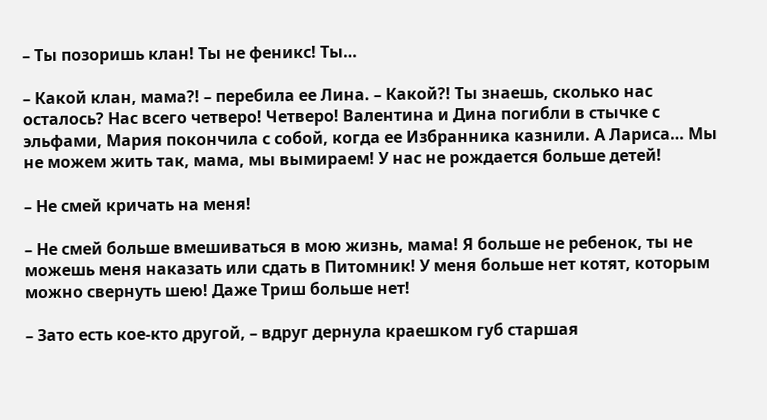– Ты позоришь клан! Ты не феникс! Ты…

– Какой клан, мама?! – перебила ее Лина. – Какой?! Ты знаешь, сколько нас осталось? Нас всего четверо! Четверо! Валентина и Дина погибли в стычке с эльфами, Мария покончила с собой, когда ее Избранника казнили. А Лариса… Мы не можем жить так, мама, мы вымираем! У нас не рождается больше детей!

– Не смей кричать на меня!

– Не смей больше вмешиваться в мою жизнь, мама! Я больше не ребенок, ты не можешь меня наказать или сдать в Питомник! У меня больше нет котят, которым можно свернуть шею! Даже Триш больше нет!

– Зато есть кое-кто другой, – вдруг дернула краешком губ старшая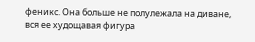феникс. Она больше не полулежала на диване, вся ее худощавая фигура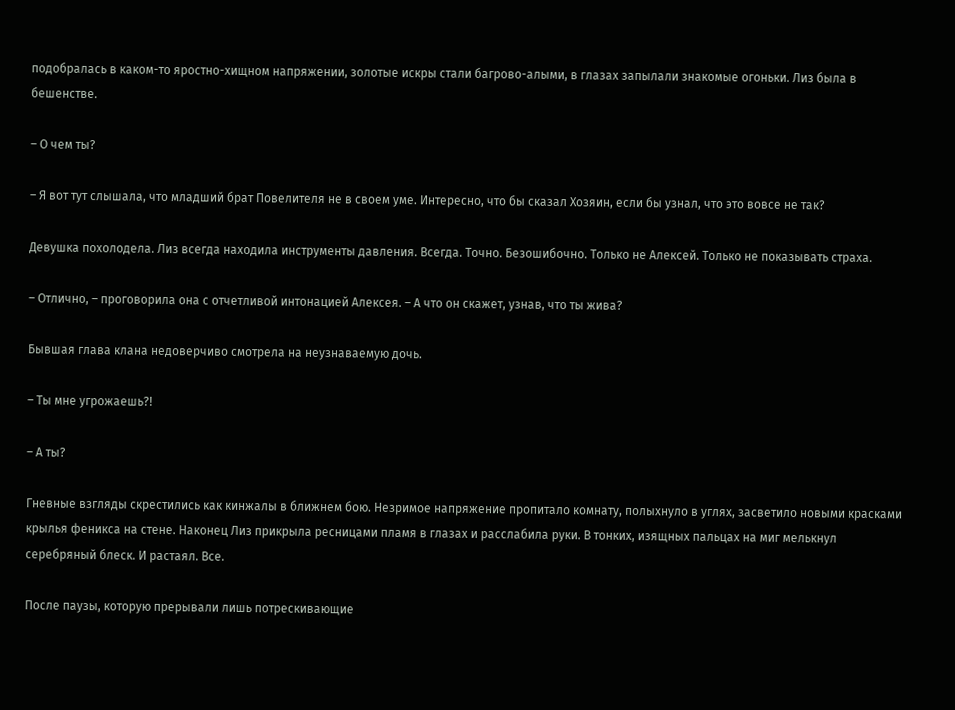подобралась в каком-то яростно-хищном напряжении, золотые искры стали багрово-алыми, в глазах запылали знакомые огоньки. Лиз была в бешенстве.

– О чем ты?

– Я вот тут слышала, что младший брат Повелителя не в своем уме. Интересно, что бы сказал Хозяин, если бы узнал, что это вовсе не так?

Девушка похолодела. Лиз всегда находила инструменты давления. Всегда. Точно. Безошибочно. Только не Алексей. Только не показывать страха.

– Отлично, – проговорила она с отчетливой интонацией Алексея. – А что он скажет, узнав, что ты жива?

Бывшая глава клана недоверчиво смотрела на неузнаваемую дочь.

– Ты мне угрожаешь?!

– А ты?

Гневные взгляды скрестились как кинжалы в ближнем бою. Незримое напряжение пропитало комнату, полыхнуло в углях, засветило новыми красками крылья феникса на стене. Наконец Лиз прикрыла ресницами пламя в глазах и расслабила руки. В тонких, изящных пальцах на миг мелькнул серебряный блеск. И растаял. Все.

После паузы, которую прерывали лишь потрескивающие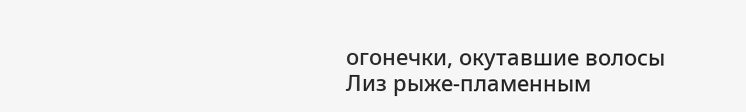огонечки, окутавшие волосы Лиз рыже-пламенным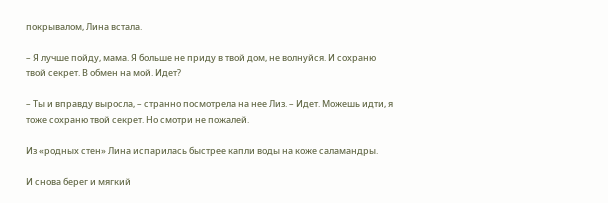покрывалом, Лина встала.

– Я лучше пойду, мама. Я больше не приду в твой дом, не волнуйся. И сохраню твой секрет. В обмен на мой. Идет?

– Ты и вправду выросла, – странно посмотрела на нее Лиз. – Идет. Можешь идти, я тоже сохраню твой секрет. Но смотри не пожалей.

Из «родных стен» Лина испарилась быстрее капли воды на коже саламандры.

И снова берег и мягкий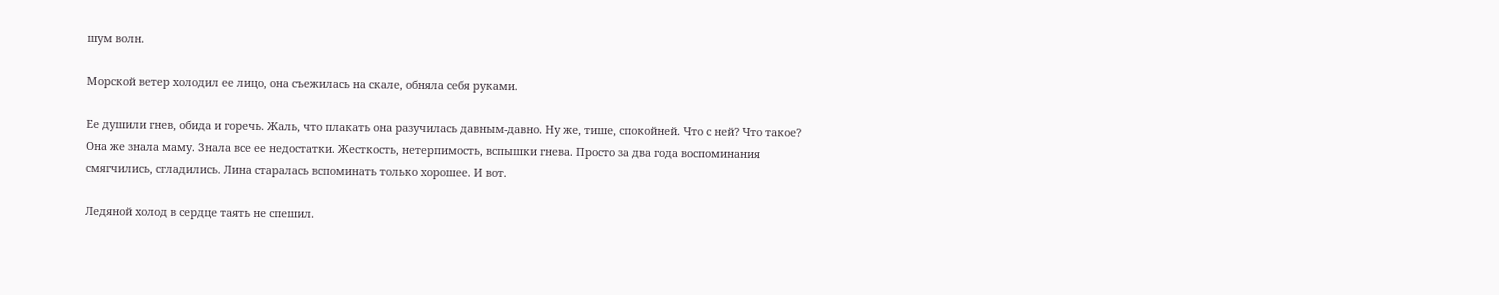шум волн.

Морской ветер холодил ее лицо, она съежилась на скале, обняла себя руками.

Ее душили гнев, обида и горечь. Жаль, что плакать она разучилась давным-давно. Ну же, тише, спокойней. Что с ней? Что такое? Она же знала маму. Знала все ее недостатки. Жесткость, нетерпимость, вспышки гнева. Просто за два года воспоминания смягчились, сгладились. Лина старалась вспоминать только хорошее. И вот.

Ледяной холод в сердце таять не спешил.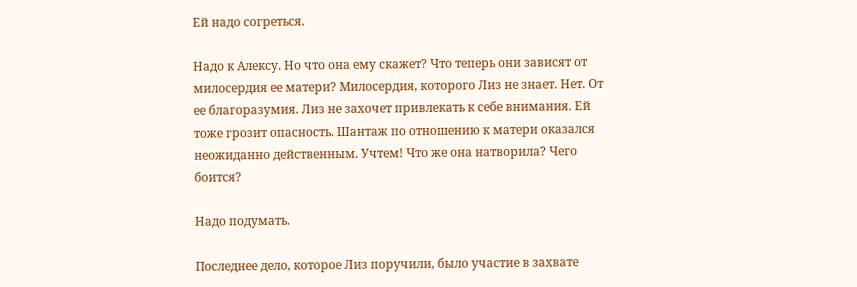Ей надо согреться.

Надо к Алексу. Но что она ему скажет? Что теперь они зависят от милосердия ее матери? Милосердия, которого Лиз не знает. Нет. От ее благоразумия. Лиз не захочет привлекать к себе внимания. Ей тоже грозит опасность. Шантаж по отношению к матери оказался неожиданно действенным. Учтем! Что же она натворила? Чего боится?

Надо подумать.

Последнее дело, которое Лиз поручили, было участие в захвате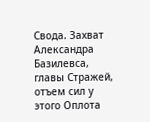Свода. Захват Александра Базилевса, главы Стражей, отъем сил у этого Оплота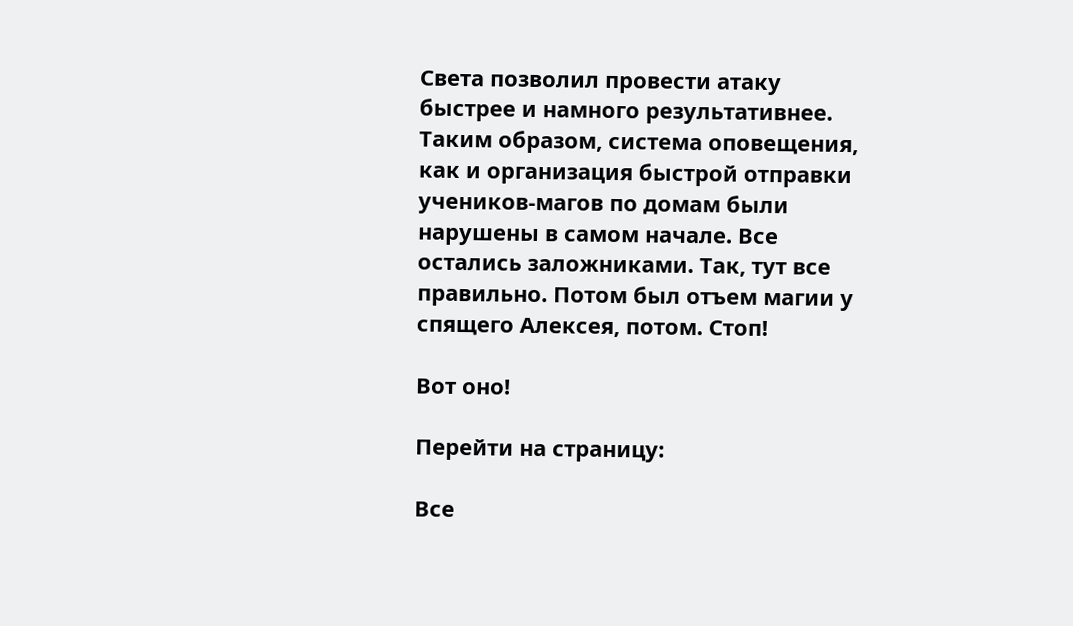Света позволил провести атаку быстрее и намного результативнее. Таким образом, система оповещения, как и организация быстрой отправки учеников-магов по домам были нарушены в самом начале. Все остались заложниками. Так, тут все правильно. Потом был отъем магии у спящего Алексея, потом. Стоп!

Вот оно!

Перейти на страницу:

Все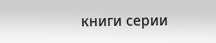книги серии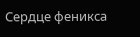Сердце феникса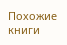Похожие книги